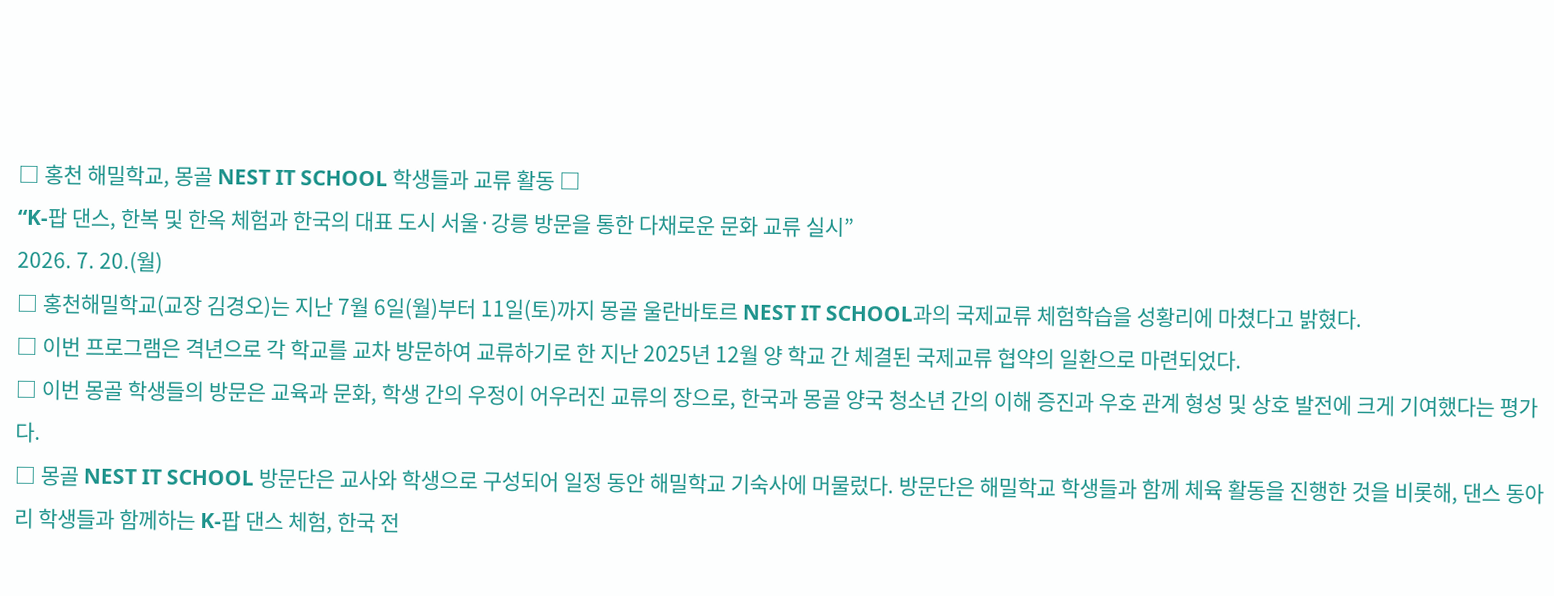□ 홍천 해밀학교, 몽골 NEST IT SCHOOL 학생들과 교류 활동 □
“K-팝 댄스, 한복 및 한옥 체험과 한국의 대표 도시 서울·강릉 방문을 통한 다채로운 문화 교류 실시”
2026. 7. 20.(월)
□ 홍천해밀학교(교장 김경오)는 지난 7월 6일(월)부터 11일(토)까지 몽골 울란바토르 NEST IT SCHOOL과의 국제교류 체험학습을 성황리에 마쳤다고 밝혔다.
□ 이번 프로그램은 격년으로 각 학교를 교차 방문하여 교류하기로 한 지난 2025년 12월 양 학교 간 체결된 국제교류 협약의 일환으로 마련되었다.
□ 이번 몽골 학생들의 방문은 교육과 문화, 학생 간의 우정이 어우러진 교류의 장으로, 한국과 몽골 양국 청소년 간의 이해 증진과 우호 관계 형성 및 상호 발전에 크게 기여했다는 평가다.
□ 몽골 NEST IT SCHOOL 방문단은 교사와 학생으로 구성되어 일정 동안 해밀학교 기숙사에 머물렀다. 방문단은 해밀학교 학생들과 함께 체육 활동을 진행한 것을 비롯해, 댄스 동아리 학생들과 함께하는 K-팝 댄스 체험, 한국 전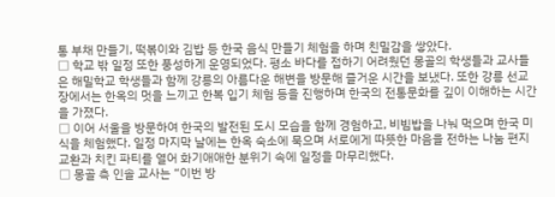통 부채 만들기, 떡볶이와 김밥 등 한국 음식 만들기 체험을 하며 친밀감을 쌓았다.
□ 학교 밖 일정 또한 풍성하게 운영되었다. 평소 바다를 접하기 어려웠던 몽골의 학생들과 교사들은 해밀학교 학생들과 함께 강릉의 아름다운 해변을 방문해 즐거운 시간을 보냈다. 또한 강릉 선교장에서는 한옥의 멋을 느끼고 한복 입기 체험 등을 진행하며 한국의 전통문화를 깊이 이해하는 시간을 가졌다.
□ 이어 서울을 방문하여 한국의 발전된 도시 모습을 함께 경험하고, 비빔밥을 나눠 먹으며 한국 미식을 체험했다. 일정 마지막 날에는 한옥 숙소에 묵으며 서로에게 따뜻한 마음을 전하는 나눔 편지 교환과 치킨 파티를 열어 화기애애한 분위기 속에 일정을 마무리했다.
□ 몽골 측 인솔 교사는 “이번 방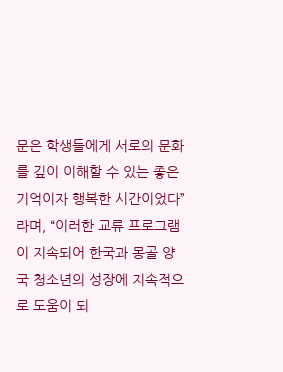문은 학생들에게 서로의 문화를 깊이 이해할 수 있는 좋은 기억이자 행복한 시간이었다”라며, “이러한 교류 프로그램이 지속되어 한국과 몽골 양국 청소년의 성장에 지속적으로 도움이 되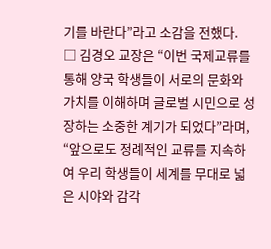기를 바란다”라고 소감을 전했다.
□ 김경오 교장은 “이번 국제교류를 통해 양국 학생들이 서로의 문화와 가치를 이해하며 글로벌 시민으로 성장하는 소중한 계기가 되었다”라며, “앞으로도 정례적인 교류를 지속하여 우리 학생들이 세계를 무대로 넓은 시야와 감각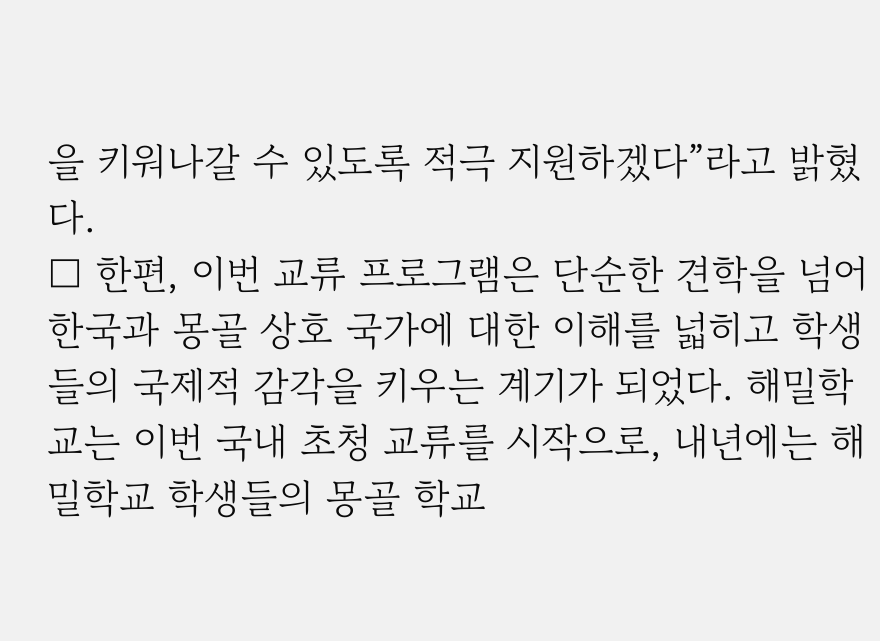을 키워나갈 수 있도록 적극 지원하겠다”라고 밝혔다.
□ 한편, 이번 교류 프로그램은 단순한 견학을 넘어 한국과 몽골 상호 국가에 대한 이해를 넓히고 학생들의 국제적 감각을 키우는 계기가 되었다. 해밀학교는 이번 국내 초청 교류를 시작으로, 내년에는 해밀학교 학생들의 몽골 학교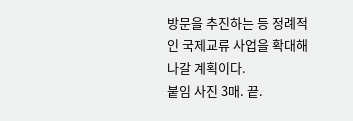방문을 추진하는 등 정례적인 국제교류 사업을 확대해 나갈 계획이다.
붙임 사진 3매. 끝.